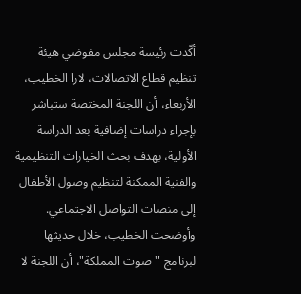أكّدت رئيسة مجلس مفوضي هيئة تنظيم قطاع الاتصالات، لارا الخطيب، الأربعاء، أن اللجنة المختصة ستباشر بإجراء دراسات إضافية بعد الدراسة الأولية، بهدف بحث الخيارات التنظيمية والفنية الممكنة لتنظيم وصول الأطفال إلى منصات التواصل الاجتماعي.
وأوضحت الخطيب، خلال حديثها لبرنامج "صوت المملكة"، أن اللجنة لا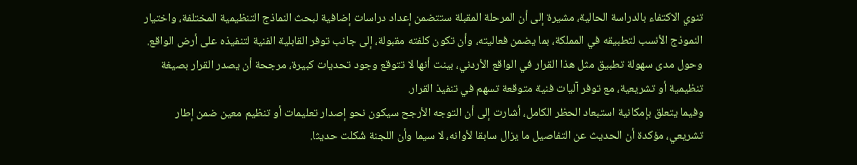تنوي الاكتفاء بالدراسة الحالية، مشيرة إلى أن المرحلة المقبلة ستتضمن إعداد دراسات إضافية لبحث النماذج التنظيمية المختلفة، واختيار النموذج الأنسب لتطبيقه في المملكة، بما يضمن فعاليته، وأن تكون كلفته مقبولة، إلى جانب توفر القابلية الفنية لتنفيذه على أرض الواقع.
وحول مدى سهولة تطبيق مثل هذا القرار في الواقع الأردني، بينت أنها لا تتوقع وجود تحديات كبيرة، مرجحة أن يصدر القرار بصيغة تنظيمية أو تشريعية، مع توفر آليات فنية متوقعة تسهم في تنفيذ القرار.
وفيما يتعلق بإمكانية استبعاد الحظر الكامل، أشارت إلى أن التوجه الأرجح سيكون نحو إصدار تعليمات أو تنظيم معين ضمن إطار تشريعي، مؤكدة أن الحديث عن التفاصيل ما يزال سابقا لأوانه، لا سيما وأن اللجنة شُكلت حديثا.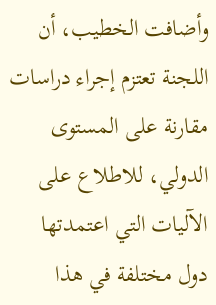وأضافت الخطيب، أن اللجنة تعتزم إجراء دراسات مقارنة على المستوى الدولي، للاطلاع على الآليات التي اعتمدتها دول مختلفة في هذا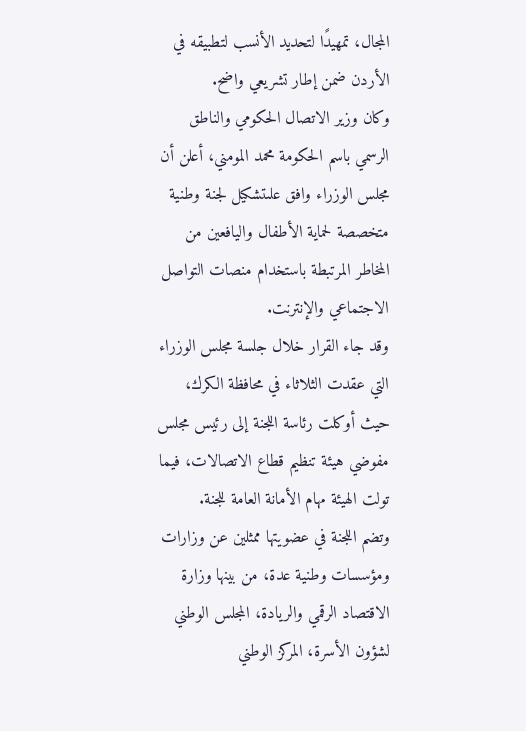المجال، تمهيدًا لتحديد الأنسب لتطبيقه في الأردن ضمن إطار تشريعي واضح.
وكان وزير الاتصال الحكومي والناطق الرسمي باسم الحكومة محمد المومني، أعلن أن مجلس الوزراء وافق علىتشكيل لجنة وطنية متخصصة لحماية الأطفال واليافعين من المخاطر المرتبطة باستخدام منصات التواصل الاجتماعي والإنترنت.
وقد جاء القرار خلال جلسة مجلس الوزراء التي عقدت الثلاثاء في محافظة الكرك، حيث أوكلت رئاسة اللجنة إلى رئيس مجلس مفوضي هيئة تنظيم قطاع الاتصالات، فيما تولت الهيئة مهام الأمانة العامة للجنة.
وتضم اللجنة في عضويتها ممثلين عن وزارات ومؤسسات وطنية عدة، من بينها وزارة الاقتصاد الرقمي والريادة، المجلس الوطني لشؤون الأسرة، المركز الوطني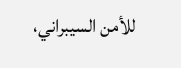للأمن السيبراني،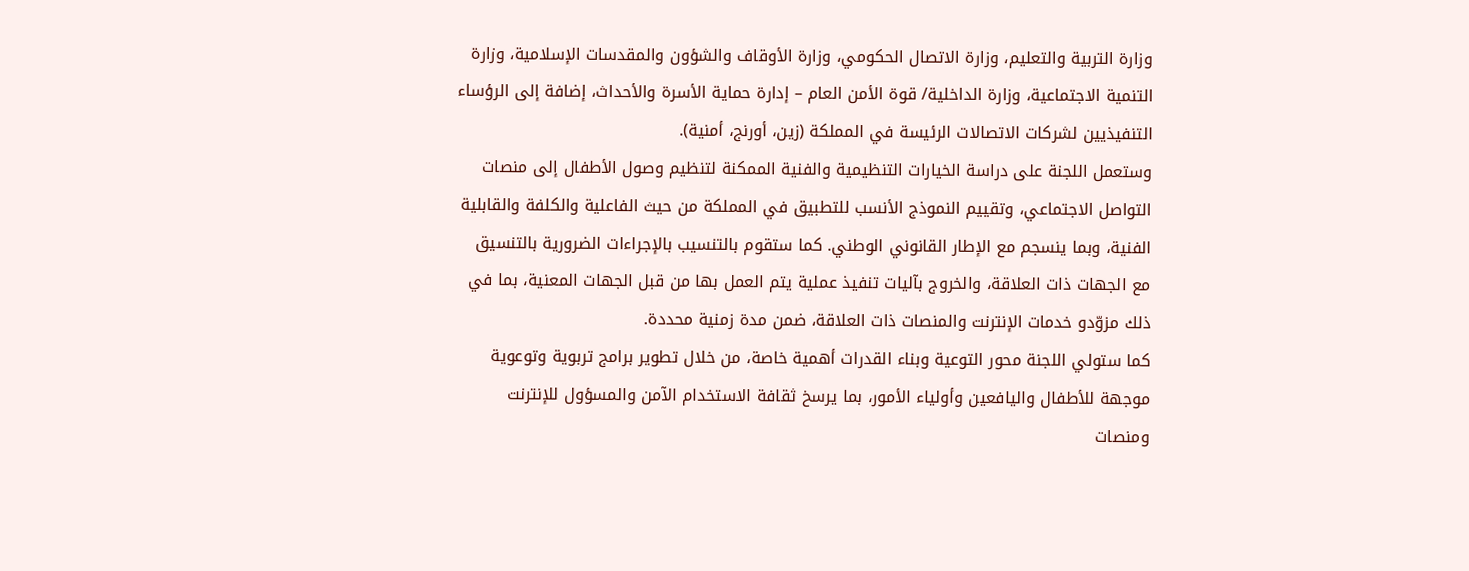وزارة التربية والتعليم، وزارة الاتصال الحكومي، وزارة الأوقاف والشؤون والمقدسات الإسلامية، وزارة التنمية الاجتماعية، وزارة الداخلية/ قوة الأمن العام – إدارة حماية الأسرة والأحداث، إضافة إلى الرؤساء التنفيذيين لشركات الاتصالات الرئيسة في المملكة (زين، أورنج، أمنية).
وستعمل اللجنة على دراسة الخيارات التنظيمية والفنية الممكنة لتنظيم وصول الأطفال إلى منصات التواصل الاجتماعي، وتقييم النموذج الأنسب للتطبيق في المملكة من حيث الفاعلية والكلفة والقابلية الفنية، وبما ينسجم مع الإطار القانوني الوطني. كما ستقوم بالتنسيب بالإجراءات الضرورية بالتنسيق مع الجهات ذات العلاقة، والخروج بآليات تنفيذ عملية يتم العمل بها من قبل الجهات المعنية، بما في ذلك مزوّدو خدمات الإنترنت والمنصات ذات العلاقة، ضمن مدة زمنية محددة.
كما ستولي اللجنة محور التوعية وبناء القدرات أهمية خاصة، من خلال تطوير برامج تربوية وتوعوية موجهة للأطفال واليافعين وأولياء الأمور، بما يرسخ ثقافة الاستخدام الآمن والمسؤول للإنترنت ومنصات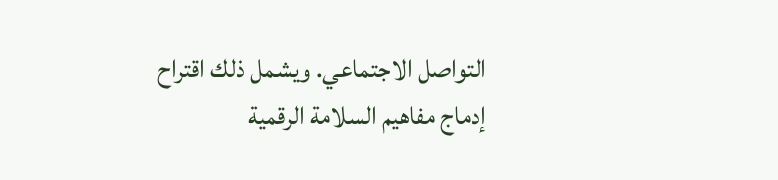التواصل الاجتماعي. ويشمل ذلك اقتراح إدماج مفاهيم السلامة الرقمية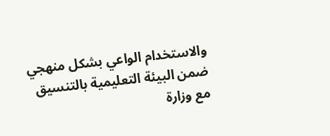والاستخدام الواعي بشكل منهجي ضمن البيئة التعليمية بالتنسيق مع وزارة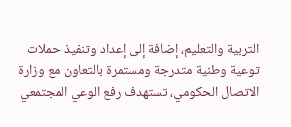التربية والتعليم، إضافة إلى إعداد وتنفيذ حملات توعية وطنية متدرجة ومستمرة بالتعاون مع وزارة الاتصال الحكومي، تستهدف رفع الوعي المجتمعي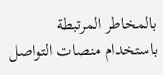بالمخاطر المرتبطة باستخدام منصات التواصل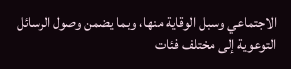الاجتماعي وسبل الوقاية منها، وبما يضمن وصول الرسائل التوعوية إلى مختلف فئات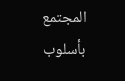المجتمع بأسلوب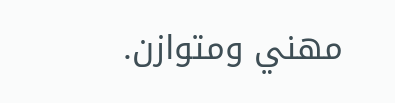مهني ومتوازن.